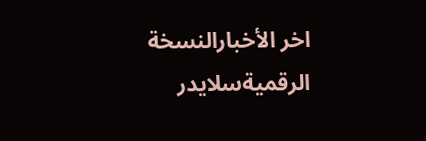اخر الأخبارالنسخة الرقميةسلايدر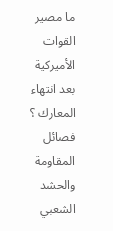ما مصير القوات الأميركية بعد انتهاء المعارك ؟ فصائل المقاومة والحشد الشعبي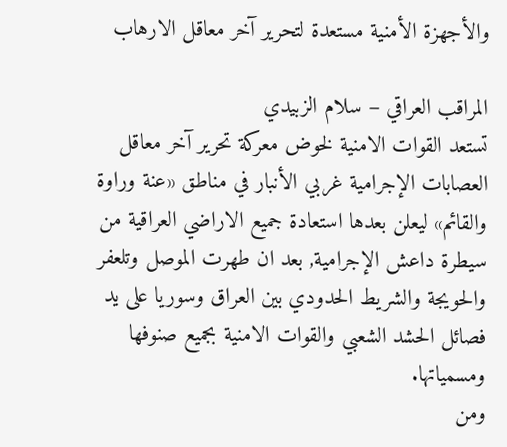والأجهزة الأمنية مستعدة لتحرير آخر معاقل الارهاب

المراقب العراقي – سلام الزبيدي
تستعد القوات الامنية لخوض معركة تحرير آخر معاقل العصابات الإجرامية غربي الأنبار في مناطق «عنة وراوة والقائم» ليعلن بعدها استعادة جميع الاراضي العراقية من سيطرة داعش الإجرامية, بعد ان طهرت الموصل وتلعفر والحويجة والشريط الحدودي بين العراق وسوريا على يد فصائل الحشد الشعبي والقوات الامنية بجميع صنوفها ومسمياتها.
ومن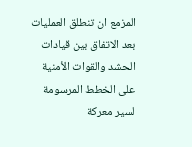المزمع ان تنطلق العمليات بعد الاتفاق بين قيادات الحشد والقوات الأمنية على الخطط المرسومة لسير معركة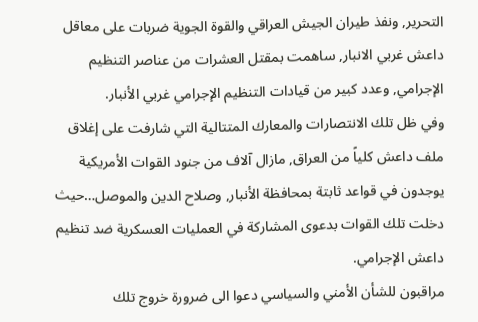التحرير, ونفذ طيران الجيش العراقي والقوة الجوية ضربات على معاقل داعش غربي الانبار, ساهمت بمقتل العشرات من عناصر التنظيم الإجرامي, وعدد كبير من قيادات التنظيم الإجرامي غربي الأنبار.
وفي ظل تلك الانتصارات والمعارك المتتالية التي شارفت على إغلاق ملف داعش كلياً من العراق, مازال آلاف من جنود القوات الأمريكية يوجدون في قواعد ثابتة بمحافظة الأنبار, وصلاح الدين والموصل…حيث دخلت تلك القوات بدعوى المشاركة في العمليات العسكرية ضد تنظيم داعش الإجرامي.
مراقبون للشأن الأمني والسياسي دعوا الى ضرورة خروج تلك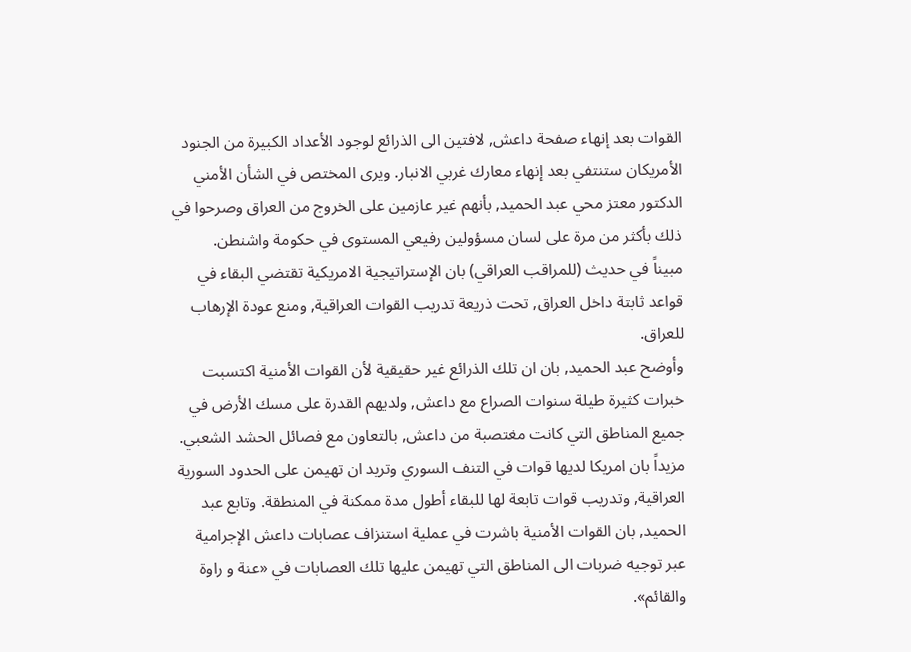القوات بعد إنهاء صفحة داعش, لافتين الى الذرائع لوجود الأعداد الكبيرة من الجنود الأمريكان ستنتفي بعد إنهاء معارك غربي الانبار. ويرى المختص في الشأن الأمني الدكتور معتز محي عبد الحميد, بأنهم غير عازمين على الخروج من العراق وصرحوا في ذلك بأكثر من مرة على لسان مسؤولين رفيعي المستوى في حكومة واشنطن.
مبيناً في حديث (للمراقب العراقي) بان الإستراتيجية الامريكية تقتضي البقاء في قواعد ثابتة داخل العراق, تحت ذريعة تدريب القوات العراقية, ومنع عودة الإرهاب للعراق.
وأوضح عبد الحميد, بان ان تلك الذرائع غير حقيقية لأن القوات الأمنية اكتسبت خبرات كثيرة طيلة سنوات الصراع مع داعش, ولديهم القدرة على مسك الأرض في جميع المناطق التي كانت مغتصبة من داعش, بالتعاون مع فصائل الحشد الشعبي.
مزيداً بان امريكا لديها قوات في التنف السوري وتريد ان تهيمن على الحدود السورية العراقية, وتدريب قوات تابعة لها للبقاء أطول مدة ممكنة في المنطقة. وتابع عبد الحميد, بان القوات الأمنية باشرت في عملية استنزاف عصابات داعش الإجرامية عبر توجيه ضربات الى المناطق التي تهيمن عليها تلك العصابات في «عنة و راوة والقائم».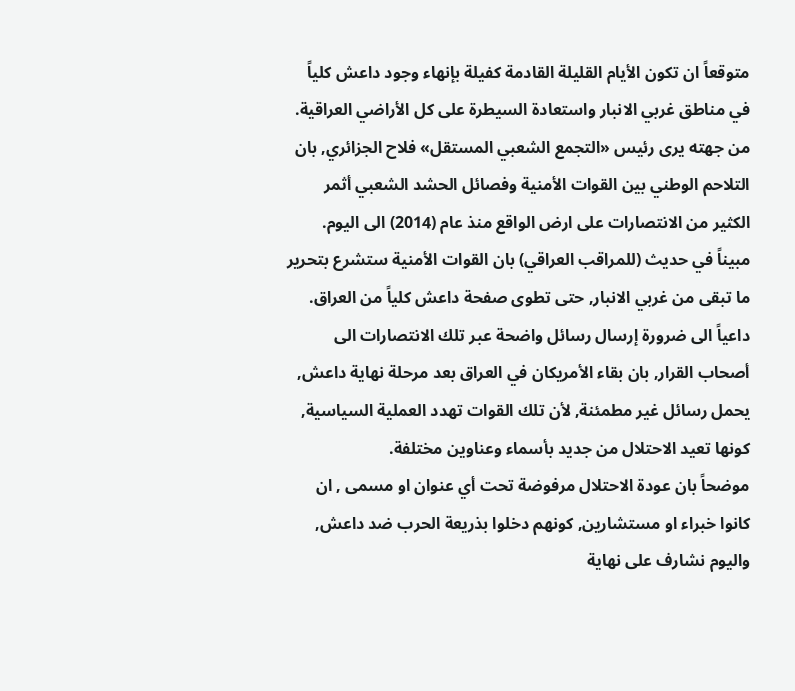متوقعاً ان تكون الأيام القليلة القادمة كفيلة بإنهاء وجود داعش كلياً في مناطق غربي الانبار واستعادة السيطرة على كل الأراضي العراقية. من جهته يرى رئيس «التجمع الشعبي المستقل» فلاح الجزائري, بان التلاحم الوطني بين القوات الأمنية وفصائل الحشد الشعبي أثمر الكثير من الانتصارات على ارض الواقع منذ عام (2014) الى اليوم.
مبيناً في حديث (للمراقب العراقي) بان القوات الأمنية ستشرع بتحرير ما تبقى من غربي الانبار, حتى تطوى صفحة داعش كلياً من العراق.
داعياً الى ضرورة إرسال رسائل واضحة عبر تلك الانتصارات الى أصحاب القرار, بان بقاء الأمريكان في العراق بعد مرحلة نهاية داعش, يحمل رسائل غير مطمئنة, لأن تلك القوات تهدد العملية السياسية, كونها تعيد الاحتلال من جديد بأسماء وعناوين مختلفة.
موضحاً بان عودة الاحتلال مرفوضة تحت أي عنوان او مسمى , ان كانوا خبراء او مستشارين, كونهم دخلوا بذريعة الحرب ضد داعش, واليوم نشارف على نهاية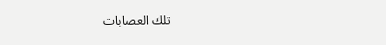تلك العصابات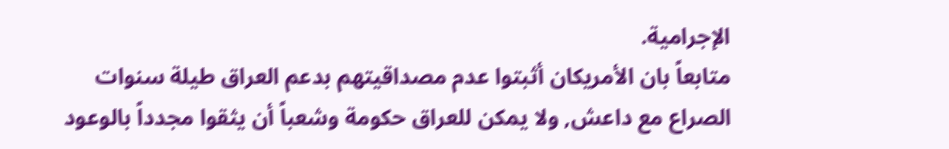الإجرامية.
متابعاً بان الأمريكان أثبتوا عدم مصداقيتهم بدعم العراق طيلة سنوات الصراع مع داعش, ولا يمكن للعراق حكومة وشعباً أن يثقوا مجدداً بالوعود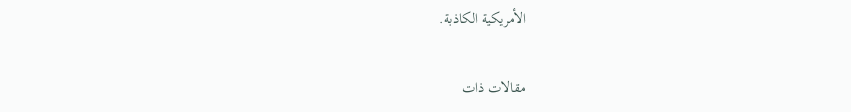الأمريكية الكاذبة.

مقالات ذات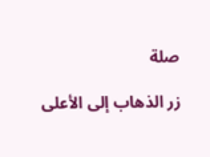صلة

زر الذهاب إلى الأعلى